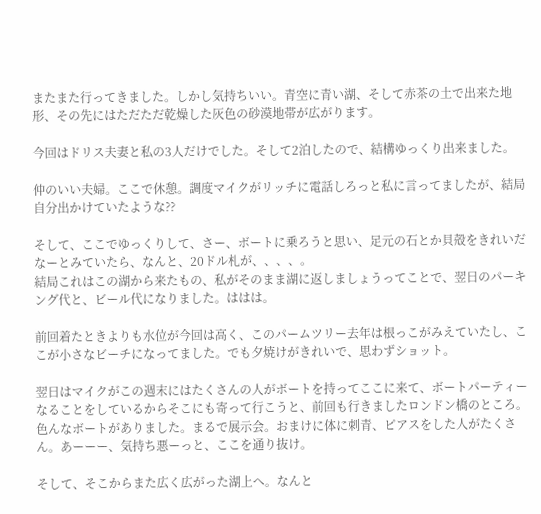またまた行ってきました。しかし気持ちいい。青空に青い湖、そして赤茶の土で出来た地形、その先にはただただ乾燥した灰色の砂漠地帯が広がります。

今回はドリス夫妻と私の3人だけでした。そして2泊したので、結構ゆっくり出来ました。

仲のいい夫婦。ここで休憩。調度マイクがリッチに電話しろっと私に言ってましたが、結局自分出かけていたような??

そして、ここでゆっくりして、さー、ボートに乗ろうと思い、足元の石とか貝殻をきれいだなーとみていたら、なんと、20ドル札が、、、、。
結局これはこの湖から来たもの、私がそのまま湖に返しましょうってことで、翌日のパーキング代と、ビール代になりました。ははは。

前回着たときよりも水位が今回は高く、このパームツリー去年は根っこがみえていたし、ここが小さなビーチになってました。でも夕焼けがきれいで、思わずショット。

翌日はマイクがこの週末にはたくさんの人がボートを持ってここに来て、ボートパーティーなることをしているからそこにも寄って行こうと、前回も行きましたロンドン橋のところ。色んなボートがありました。まるで展示会。おまけに体に刺青、ピアスをした人がたくさん。あーーー、気持ち悪ーっと、ここを通り抜け。

そして、そこからまた広く広がった湖上へ。なんと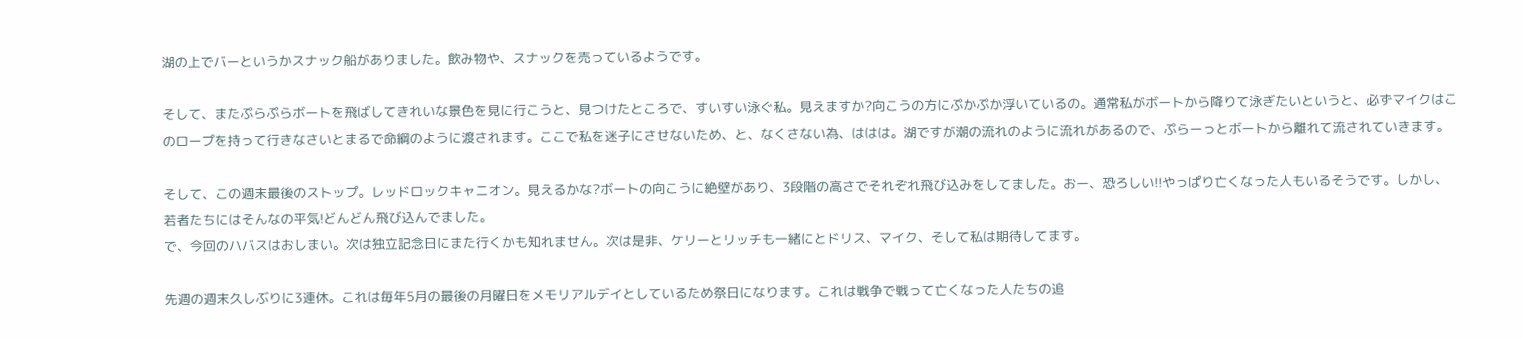湖の上でバーというかスナック船がありました。飲み物や、スナックを売っているようです。

そして、またぷらぷらボートを飛ばしてきれいな景色を見に行こうと、見つけたところで、すいすい泳ぐ私。見えますか?向こうの方にぷかぷか浮いているの。通常私がボートから降りて泳ぎたいというと、必ずマイクはこのロープを持って行きなさいとまるで命綱のように渡されます。ここで私を迷子にさせないため、と、なくさない為、ははは。湖ですが潮の流れのように流れがあるので、ぷらーっとボートから離れて流されていきます。

そして、この週末最後のストップ。レッドロックキャニオン。見えるかな?ボートの向こうに絶壁があり、3段階の高さでそれぞれ飛び込みをしてました。おー、恐ろしい!!やっぱり亡くなった人もいるそうです。しかし、若者たちにはそんなの平気!どんどん飛び込んでました。
で、今回のハバスはおしまい。次は独立記念日にまた行くかも知れません。次は是非、ケリーとリッチも一緒にとドリス、マイク、そして私は期待してます。

先週の週末久しぶりに3連休。これは毎年5月の最後の月曜日をメモリアルデイとしているため祭日になります。これは戦争で戦って亡くなった人たちの追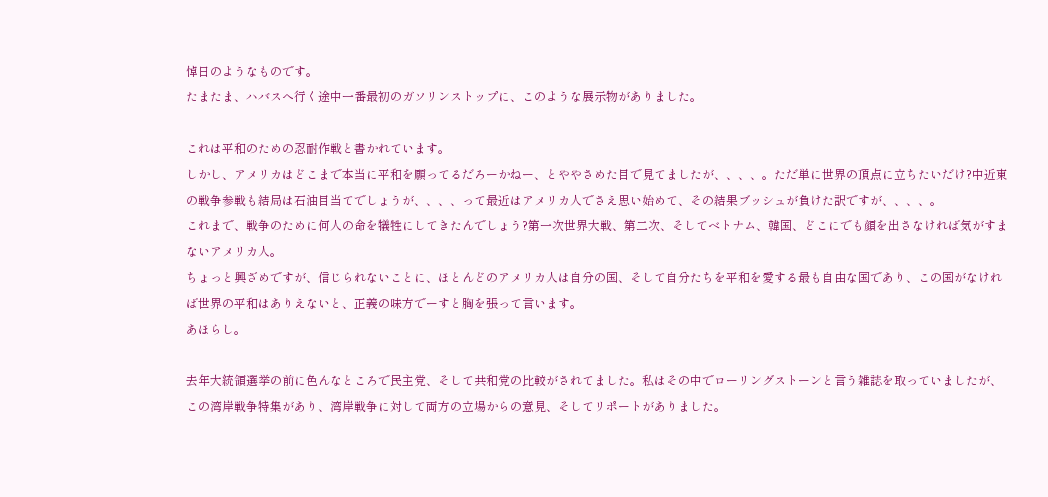悼日のようなものです。
たまたま、ハバスへ行く途中一番最初のガソリンストップに、このような展示物がありました。

これは平和のための忍耐作戦と書かれています。
しかし、アメリカはどこまで本当に平和を願ってるだろーかねー、とややさめた目で見てましたが、、、、。ただ単に世界の頂点に立ちたいだけ?中近東の戦争参戦も結局は石油目当てでしょうが、、、、って最近はアメリカ人でさえ思い始めて、その結果ブッシュが負けた訳ですが、、、、。
これまで、戦争のために何人の命を犠牲にしてきたんでしょう?第一次世界大戦、第二次、そしてベトナム、韓国、どこにでも顔を出さなければ気がすまないアメリカ人。
ちょっと興ざめですが、信じられないことに、ほとんどのアメリカ人は自分の国、そして自分たちを平和を愛する最も自由な国であり、この国がなければ世界の平和はありえないと、正義の味方でーすと胸を張って言います。
あほらし。

去年大統領選挙の前に色んなところで民主党、そして共和党の比較がされてました。私はその中でローリングストーンと言う雑誌を取っていましたが、この湾岸戦争特集があり、湾岸戦争に対して両方の立場からの意見、そしてリポートがありました。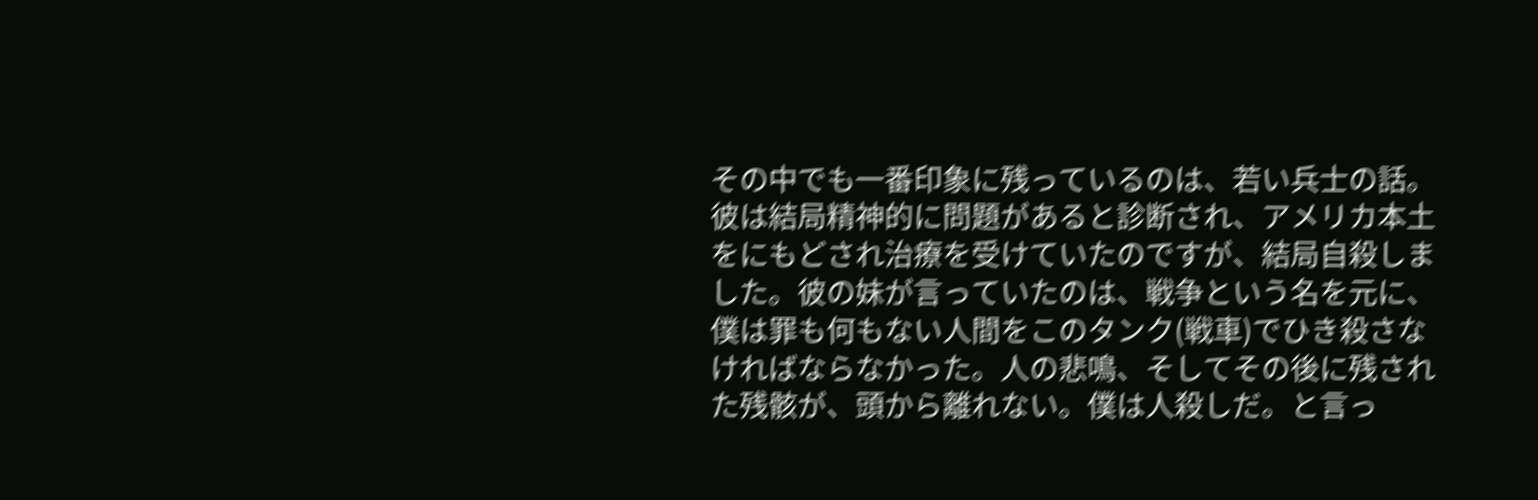その中でも一番印象に残っているのは、若い兵士の話。彼は結局精神的に問題があると診断され、アメリカ本土をにもどされ治療を受けていたのですが、結局自殺しました。彼の妹が言っていたのは、戦争という名を元に、僕は罪も何もない人間をこのタンク(戦車)でひき殺さなければならなかった。人の悲鳴、そしてその後に残された残骸が、頭から離れない。僕は人殺しだ。と言っ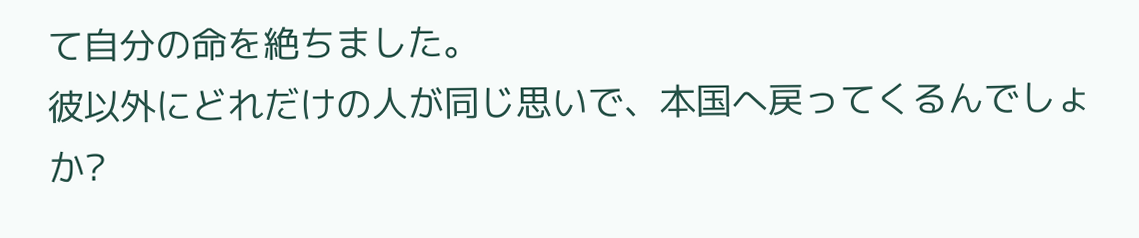て自分の命を絶ちました。
彼以外にどれだけの人が同じ思いで、本国へ戻ってくるんでしょか?